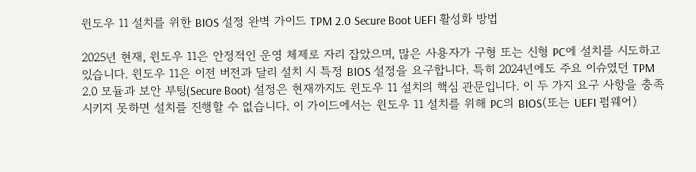윈도우 11 설치를 위한 BIOS 설정 완벽 가이드 TPM 2.0 Secure Boot UEFI 활성화 방법

2025년 현재, 윈도우 11은 안정적인 운영 체제로 자리 잡았으며, 많은 사용자가 구형 또는 신형 PC에 설치를 시도하고 있습니다. 윈도우 11은 이전 버전과 달리 설치 시 특정 BIOS 설정을 요구합니다. 특히 2024년에도 주요 이슈였던 TPM 2.0 모듈과 보안 부팅(Secure Boot) 설정은 현재까지도 윈도우 11 설치의 핵심 관문입니다. 이 두 가지 요구 사항을 충족시키지 못하면 설치를 진행할 수 없습니다. 이 가이드에서는 윈도우 11 설치를 위해 PC의 BIOS(또는 UEFI 펌웨어)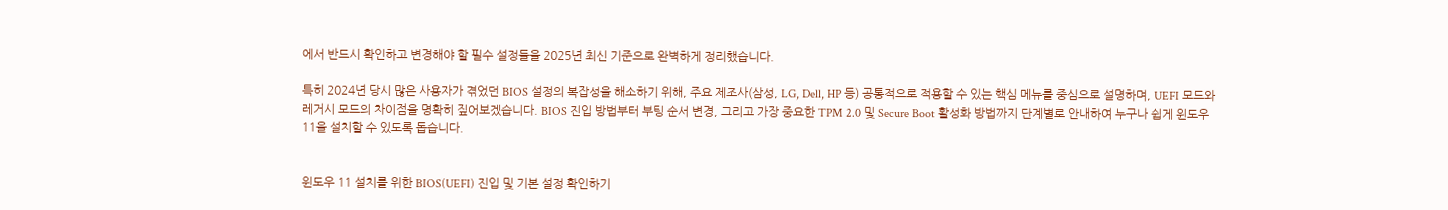에서 반드시 확인하고 변경해야 할 필수 설정들을 2025년 최신 기준으로 완벽하게 정리했습니다.

특히 2024년 당시 많은 사용자가 겪었던 BIOS 설정의 복잡성을 해소하기 위해, 주요 제조사(삼성, LG, Dell, HP 등) 공통적으로 적용할 수 있는 핵심 메뉴를 중심으로 설명하며, UEFI 모드와 레거시 모드의 차이점을 명확히 짚어보겠습니다. BIOS 진입 방법부터 부팅 순서 변경, 그리고 가장 중요한 TPM 2.0 및 Secure Boot 활성화 방법까지 단계별로 안내하여 누구나 쉽게 윈도우 11을 설치할 수 있도록 돕습니다.


윈도우 11 설치를 위한 BIOS(UEFI) 진입 및 기본 설정 확인하기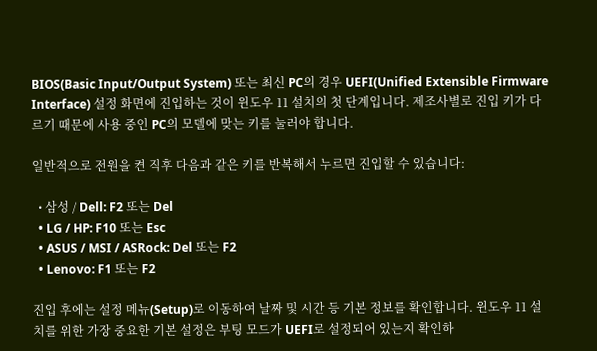BIOS(Basic Input/Output System) 또는 최신 PC의 경우 UEFI(Unified Extensible Firmware Interface) 설정 화면에 진입하는 것이 윈도우 11 설치의 첫 단계입니다. 제조사별로 진입 키가 다르기 때문에 사용 중인 PC의 모델에 맞는 키를 눌러야 합니다.

일반적으로 전원을 켠 직후 다음과 같은 키를 반복해서 누르면 진입할 수 있습니다:

  • 삼성 / Dell: F2 또는 Del
  • LG / HP: F10 또는 Esc
  • ASUS / MSI / ASRock: Del 또는 F2
  • Lenovo: F1 또는 F2

진입 후에는 설정 메뉴(Setup)로 이동하여 날짜 및 시간 등 기본 정보를 확인합니다. 윈도우 11 설치를 위한 가장 중요한 기본 설정은 부팅 모드가 UEFI로 설정되어 있는지 확인하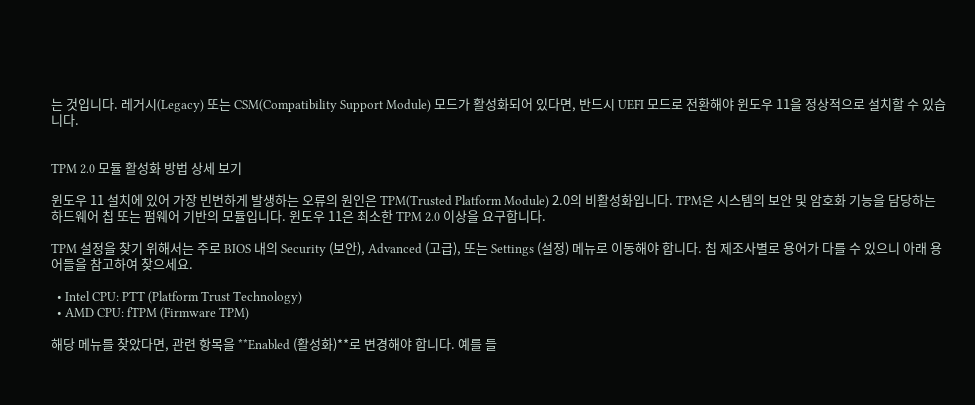는 것입니다. 레거시(Legacy) 또는 CSM(Compatibility Support Module) 모드가 활성화되어 있다면, 반드시 UEFI 모드로 전환해야 윈도우 11을 정상적으로 설치할 수 있습니다.


TPM 2.0 모듈 활성화 방법 상세 보기

윈도우 11 설치에 있어 가장 빈번하게 발생하는 오류의 원인은 TPM(Trusted Platform Module) 2.0의 비활성화입니다. TPM은 시스템의 보안 및 암호화 기능을 담당하는 하드웨어 칩 또는 펌웨어 기반의 모듈입니다. 윈도우 11은 최소한 TPM 2.0 이상을 요구합니다.

TPM 설정을 찾기 위해서는 주로 BIOS 내의 Security (보안), Advanced (고급), 또는 Settings (설정) 메뉴로 이동해야 합니다. 칩 제조사별로 용어가 다를 수 있으니 아래 용어들을 참고하여 찾으세요.

  • Intel CPU: PTT (Platform Trust Technology)
  • AMD CPU: fTPM (Firmware TPM)

해당 메뉴를 찾았다면, 관련 항목을 **Enabled (활성화)**로 변경해야 합니다. 예를 들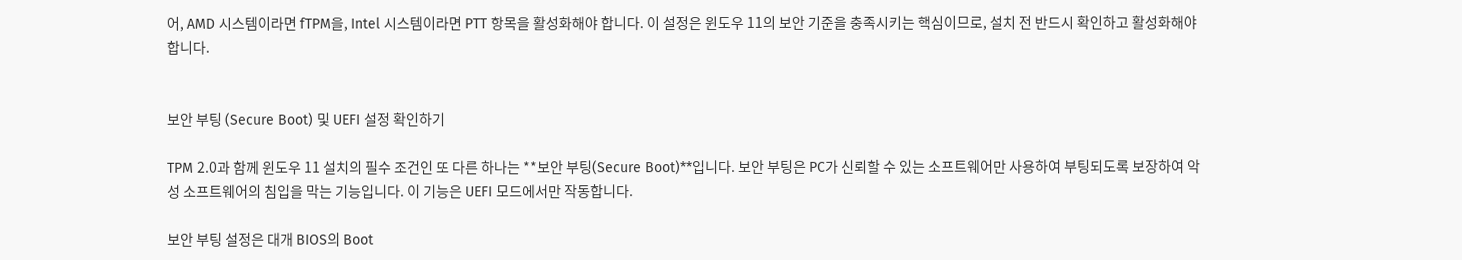어, AMD 시스템이라면 fTPM을, Intel 시스템이라면 PTT 항목을 활성화해야 합니다. 이 설정은 윈도우 11의 보안 기준을 충족시키는 핵심이므로, 설치 전 반드시 확인하고 활성화해야 합니다.


보안 부팅 (Secure Boot) 및 UEFI 설정 확인하기

TPM 2.0과 함께 윈도우 11 설치의 필수 조건인 또 다른 하나는 **보안 부팅(Secure Boot)**입니다. 보안 부팅은 PC가 신뢰할 수 있는 소프트웨어만 사용하여 부팅되도록 보장하여 악성 소프트웨어의 침입을 막는 기능입니다. 이 기능은 UEFI 모드에서만 작동합니다.

보안 부팅 설정은 대개 BIOS의 Boot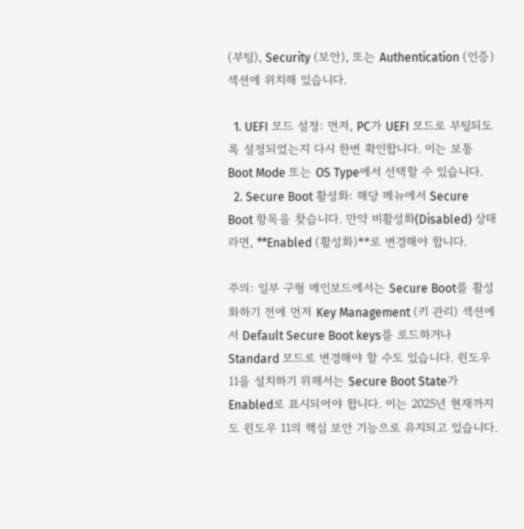(부팅), Security (보안), 또는 Authentication (인증) 섹션에 위치해 있습니다.

  1. UEFI 모드 설정: 먼저, PC가 UEFI 모드로 부팅되도록 설정되었는지 다시 한번 확인합니다. 이는 보통 Boot Mode 또는 OS Type에서 선택할 수 있습니다.
  2. Secure Boot 활성화: 해당 메뉴에서 Secure Boot 항목을 찾습니다. 만약 비활성화(Disabled) 상태라면, **Enabled (활성화)**로 변경해야 합니다.

주의: 일부 구형 메인보드에서는 Secure Boot를 활성화하기 전에 먼저 Key Management (키 관리) 섹션에서 Default Secure Boot keys를 로드하거나 Standard 모드로 변경해야 할 수도 있습니다. 윈도우 11을 설치하기 위해서는 Secure Boot State가 Enabled로 표시되어야 합니다. 이는 2025년 현재까지도 윈도우 11의 핵심 보안 기능으로 유지되고 있습니다.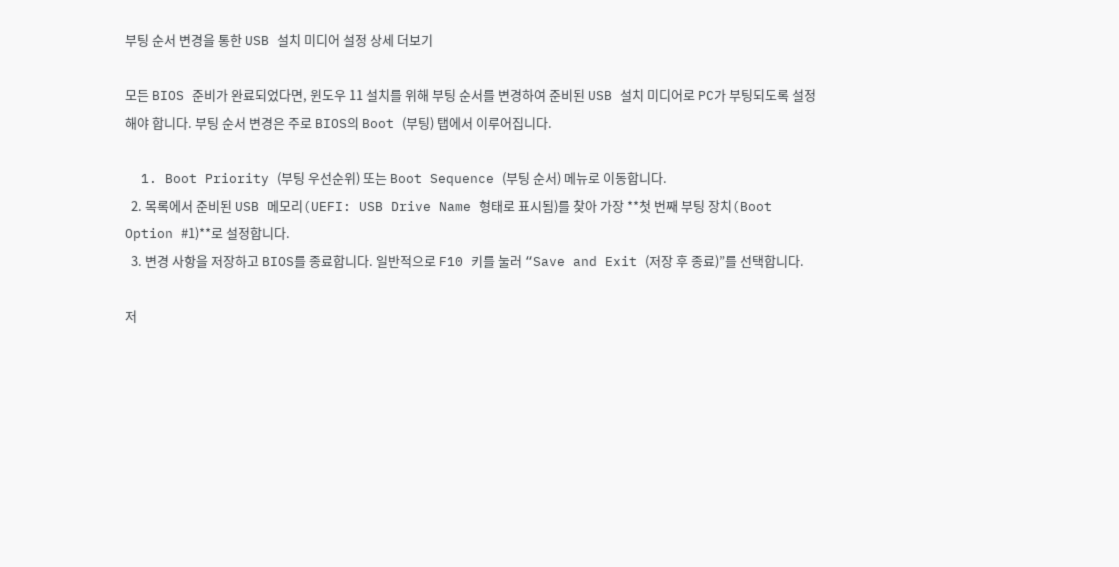부팅 순서 변경을 통한 USB 설치 미디어 설정 상세 더보기

모든 BIOS 준비가 완료되었다면, 윈도우 11 설치를 위해 부팅 순서를 변경하여 준비된 USB 설치 미디어로 PC가 부팅되도록 설정해야 합니다. 부팅 순서 변경은 주로 BIOS의 Boot (부팅) 탭에서 이루어집니다.

  1. Boot Priority (부팅 우선순위) 또는 Boot Sequence (부팅 순서) 메뉴로 이동합니다.
  2. 목록에서 준비된 USB 메모리(UEFI: USB Drive Name 형태로 표시됨)를 찾아 가장 **첫 번째 부팅 장치(Boot Option #1)**로 설정합니다.
  3. 변경 사항을 저장하고 BIOS를 종료합니다. 일반적으로 F10 키를 눌러 “Save and Exit (저장 후 종료)”를 선택합니다.

저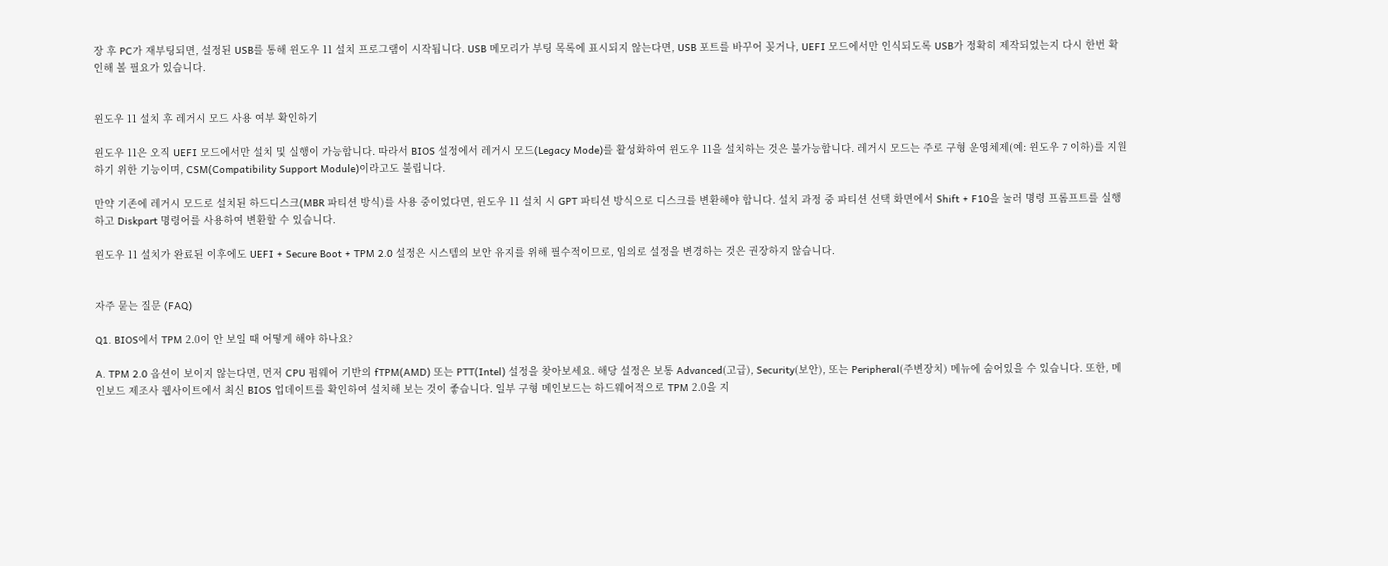장 후 PC가 재부팅되면, 설정된 USB를 통해 윈도우 11 설치 프로그램이 시작됩니다. USB 메모리가 부팅 목록에 표시되지 않는다면, USB 포트를 바꾸어 꽂거나, UEFI 모드에서만 인식되도록 USB가 정확히 제작되었는지 다시 한번 확인해 볼 필요가 있습니다.


윈도우 11 설치 후 레거시 모드 사용 여부 확인하기

윈도우 11은 오직 UEFI 모드에서만 설치 및 실행이 가능합니다. 따라서 BIOS 설정에서 레거시 모드(Legacy Mode)를 활성화하여 윈도우 11을 설치하는 것은 불가능합니다. 레거시 모드는 주로 구형 운영체제(예: 윈도우 7 이하)를 지원하기 위한 기능이며, CSM(Compatibility Support Module)이라고도 불립니다.

만약 기존에 레거시 모드로 설치된 하드디스크(MBR 파티션 방식)를 사용 중이었다면, 윈도우 11 설치 시 GPT 파티션 방식으로 디스크를 변환해야 합니다. 설치 과정 중 파티션 선택 화면에서 Shift + F10을 눌러 명령 프롬프트를 실행하고 Diskpart 명령어를 사용하여 변환할 수 있습니다.

윈도우 11 설치가 완료된 이후에도 UEFI + Secure Boot + TPM 2.0 설정은 시스템의 보안 유지를 위해 필수적이므로, 임의로 설정을 변경하는 것은 권장하지 않습니다.


자주 묻는 질문 (FAQ)

Q1. BIOS에서 TPM 2.0이 안 보일 때 어떻게 해야 하나요?

A. TPM 2.0 옵션이 보이지 않는다면, 먼저 CPU 펌웨어 기반의 fTPM(AMD) 또는 PTT(Intel) 설정을 찾아보세요. 해당 설정은 보통 Advanced(고급), Security(보안), 또는 Peripheral(주변장치) 메뉴에 숨어있을 수 있습니다. 또한, 메인보드 제조사 웹사이트에서 최신 BIOS 업데이트를 확인하여 설치해 보는 것이 좋습니다. 일부 구형 메인보드는 하드웨어적으로 TPM 2.0을 지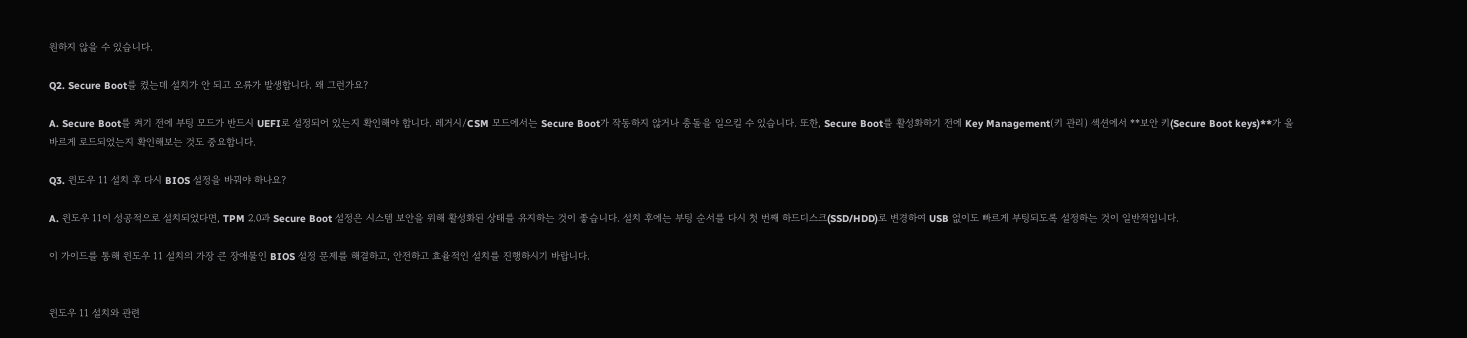원하지 않을 수 있습니다.

Q2. Secure Boot를 켰는데 설치가 안 되고 오류가 발생합니다. 왜 그런가요?

A. Secure Boot를 켜기 전에 부팅 모드가 반드시 UEFI로 설정되어 있는지 확인해야 합니다. 레거시/CSM 모드에서는 Secure Boot가 작동하지 않거나 충돌을 일으킬 수 있습니다. 또한, Secure Boot를 활성화하기 전에 Key Management(키 관리) 섹션에서 **보안 키(Secure Boot keys)**가 올바르게 로드되었는지 확인해보는 것도 중요합니다.

Q3. 윈도우 11 설치 후 다시 BIOS 설정을 바꿔야 하나요?

A. 윈도우 11이 성공적으로 설치되었다면, TPM 2.0과 Secure Boot 설정은 시스템 보안을 위해 활성화된 상태를 유지하는 것이 좋습니다. 설치 후에는 부팅 순서를 다시 첫 번째 하드디스크(SSD/HDD)로 변경하여 USB 없이도 빠르게 부팅되도록 설정하는 것이 일반적입니다.

이 가이드를 통해 윈도우 11 설치의 가장 큰 장애물인 BIOS 설정 문제를 해결하고, 안전하고 효율적인 설치를 진행하시기 바랍니다.


윈도우 11 설치와 관련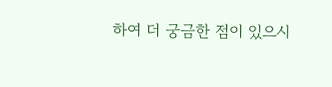하여 더 궁금한 점이 있으시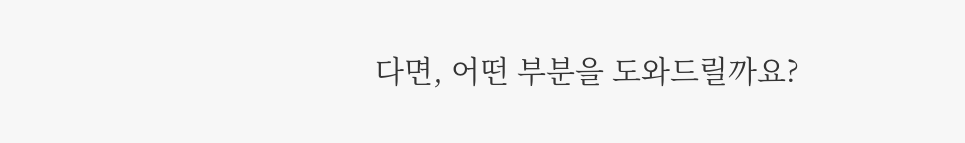다면, 어떤 부분을 도와드릴까요?